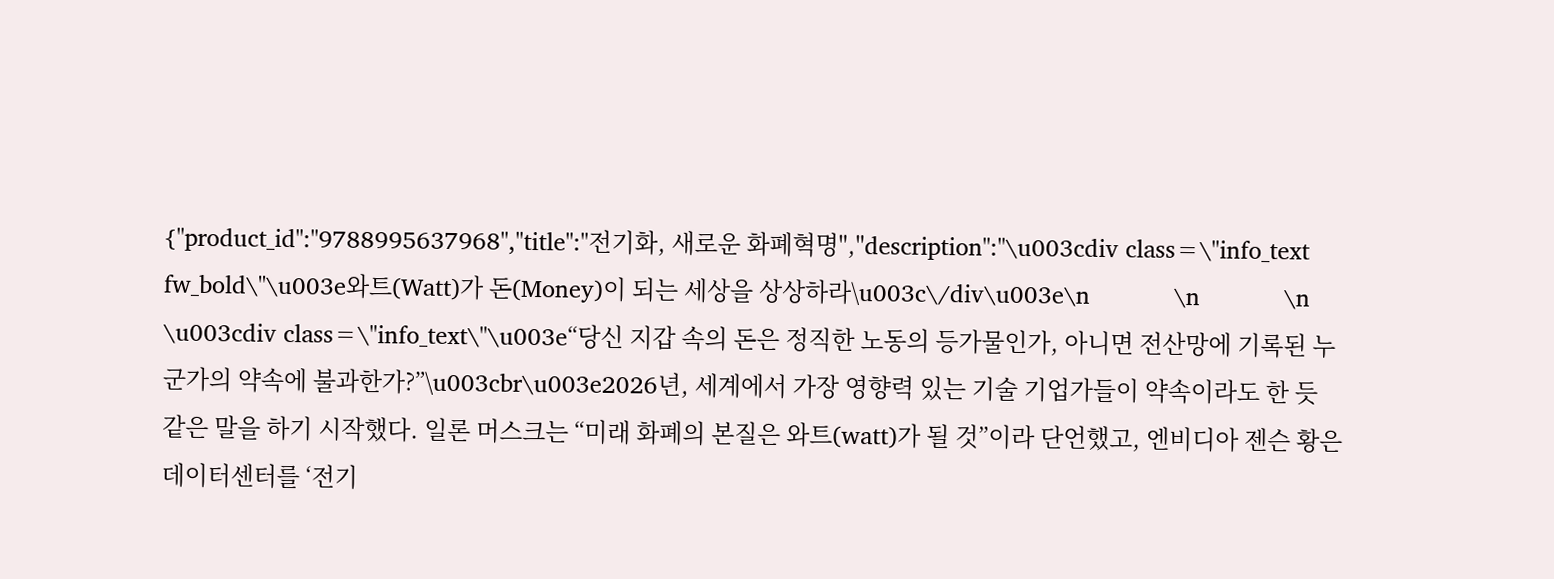{"product_id":"9788995637968","title":"전기화, 새로운 화폐혁명","description":"\u003cdiv class=\"info_text fw_bold\"\u003e와트(Watt)가 돈(Money)이 되는 세상을 상상하라\u003c\/div\u003e\n            \n            \n            \u003cdiv class=\"info_text\"\u003e“당신 지갑 속의 돈은 정직한 노동의 등가물인가, 아니면 전산망에 기록된 누군가의 약속에 불과한가?”\u003cbr\u003e2026년, 세계에서 가장 영향력 있는 기술 기업가들이 약속이라도 한 듯 같은 말을 하기 시작했다. 일론 머스크는 “미래 화폐의 본질은 와트(watt)가 될 것”이라 단언했고, 엔비디아 젠슨 황은 데이터센터를 ‘전기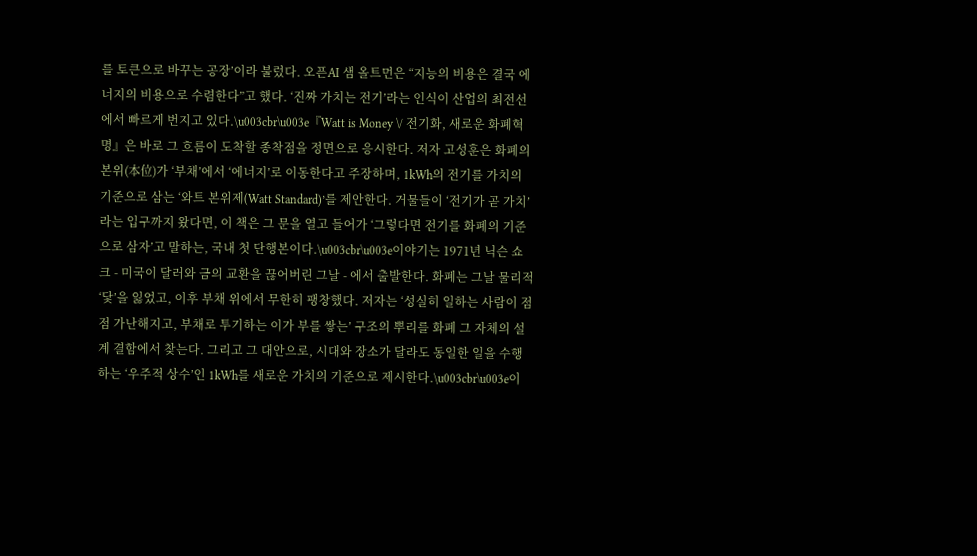를 토큰으로 바꾸는 공장’이라 불렀다. 오픈AI 샘 올트먼은 “지능의 비용은 결국 에너지의 비용으로 수렴한다”고 했다. ‘진짜 가치는 전기’라는 인식이 산업의 최전선에서 빠르게 번지고 있다.\u003cbr\u003e『Watt is Money \/ 전기화, 새로운 화폐혁명』은 바로 그 흐름이 도착할 종착점을 정면으로 응시한다. 저자 고성훈은 화폐의 본위(本位)가 ‘부채’에서 ‘에너지’로 이동한다고 주장하며, 1kWh의 전기를 가치의 기준으로 삼는 ‘와트 본위제(Watt Standard)’를 제안한다. 거물들이 ‘전기가 곧 가치’라는 입구까지 왔다면, 이 책은 그 문을 열고 들어가 ‘그렇다면 전기를 화폐의 기준으로 삼자’고 말하는, 국내 첫 단행본이다.\u003cbr\u003e이야기는 1971년 닉슨 쇼크 - 미국이 달러와 금의 교환을 끊어버린 그날 - 에서 출발한다. 화폐는 그날 물리적 ‘닻’을 잃었고, 이후 부채 위에서 무한히 팽창했다. 저자는 ‘성실히 일하는 사람이 점점 가난해지고, 부채로 투기하는 이가 부를 쌓는’ 구조의 뿌리를 화폐 그 자체의 설계 결함에서 찾는다. 그리고 그 대안으로, 시대와 장소가 달라도 동일한 일을 수행하는 ‘우주적 상수’인 1kWh를 새로운 가치의 기준으로 제시한다.\u003cbr\u003e이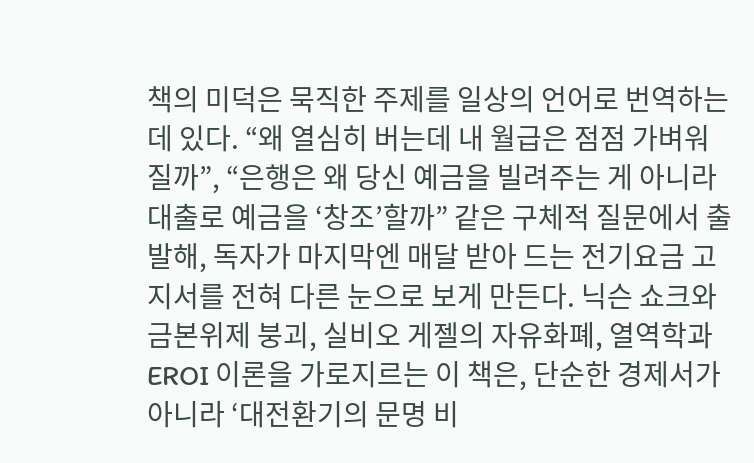책의 미덕은 묵직한 주제를 일상의 언어로 번역하는 데 있다. “왜 열심히 버는데 내 월급은 점점 가벼워질까”, “은행은 왜 당신 예금을 빌려주는 게 아니라 대출로 예금을 ‘창조’할까” 같은 구체적 질문에서 출발해, 독자가 마지막엔 매달 받아 드는 전기요금 고지서를 전혀 다른 눈으로 보게 만든다. 닉슨 쇼크와 금본위제 붕괴, 실비오 게젤의 자유화폐, 열역학과 EROI 이론을 가로지르는 이 책은, 단순한 경제서가 아니라 ‘대전환기의 문명 비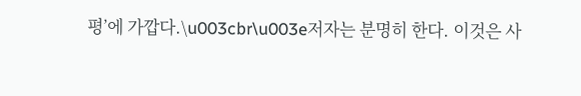평’에 가깝다.\u003cbr\u003e저자는 분명히 한다. 이것은 사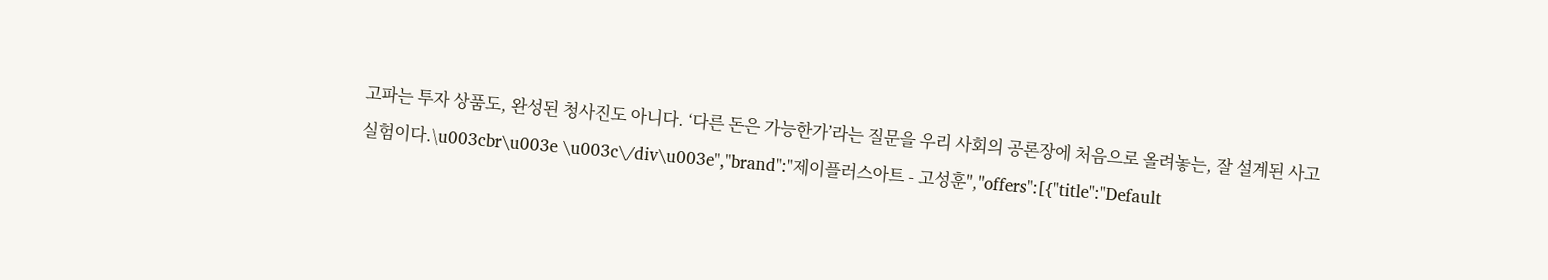고파는 투자 상품도, 완성된 청사진도 아니다. ‘다른 돈은 가능한가’라는 질문을 우리 사회의 공론장에 처음으로 올려놓는, 잘 설계된 사고 실험이다.\u003cbr\u003e \u003c\/div\u003e","brand":"제이플러스아트 - 고성훈","offers":[{"title":"Default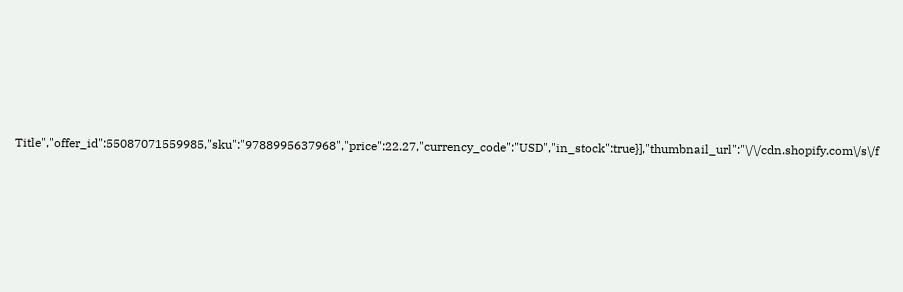Title","offer_id":55087071559985,"sku":"9788995637968","price":22.27,"currency_code":"USD","in_stock":true}],"thumbnail_url":"\/\/cdn.shopify.com\/s\/f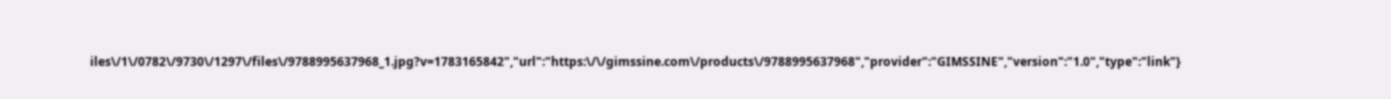iles\/1\/0782\/9730\/1297\/files\/9788995637968_1.jpg?v=1783165842","url":"https:\/\/gimssine.com\/products\/9788995637968","provider":"GIMSSINE","version":"1.0","type":"link"}